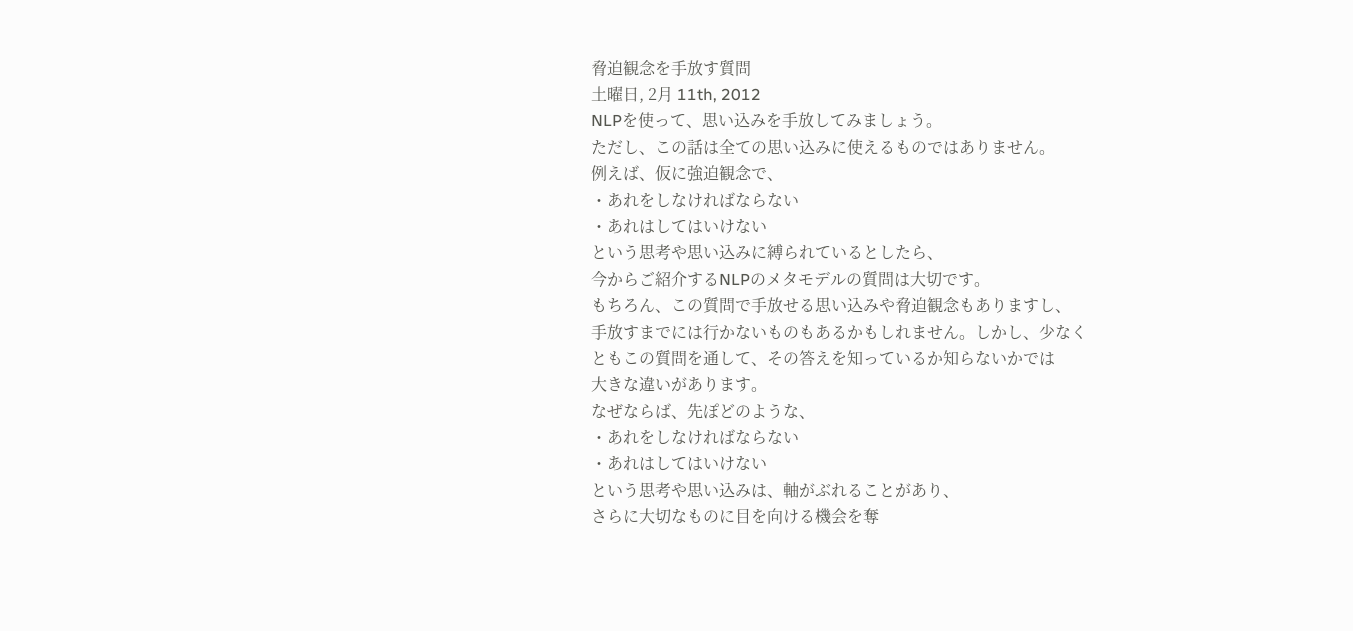脅迫観念を手放す質問
土曜日, 2月 11th, 2012
NLPを使って、思い込みを手放してみましょう。
ただし、この話は全ての思い込みに使えるものではありません。
例えば、仮に強迫観念で、
・あれをしなければならない
・あれはしてはいけない
という思考や思い込みに縛られているとしたら、
今からご紹介するNLPのメタモデルの質問は大切です。
もちろん、この質問で手放せる思い込みや脅迫観念もありますし、
手放すまでには行かないものもあるかもしれません。しかし、少なく
ともこの質問を通して、その答えを知っているか知らないかでは
大きな違いがあります。
なぜならば、先ぽどのような、
・あれをしなければならない
・あれはしてはいけない
という思考や思い込みは、軸がぶれることがあり、
さらに大切なものに目を向ける機会を奪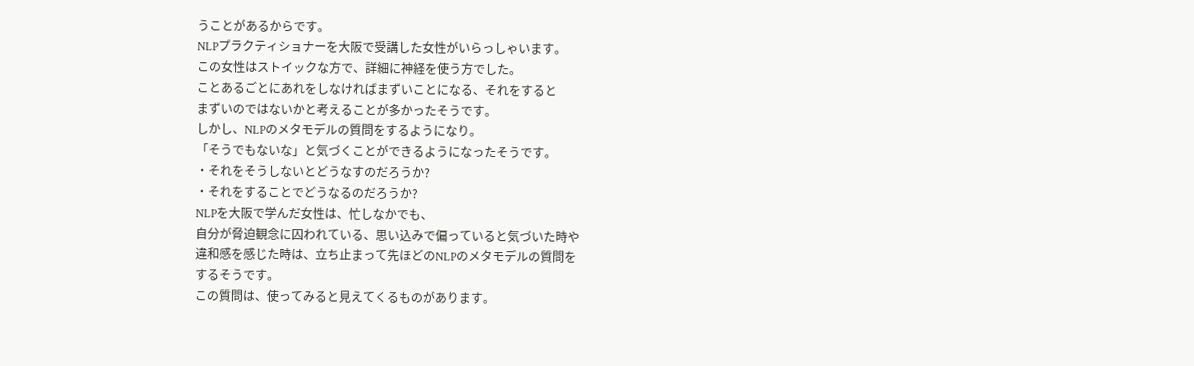うことがあるからです。
NLPプラクティショナーを大阪で受講した女性がいらっしゃいます。
この女性はストイックな方で、詳細に神経を使う方でした。
ことあるごとにあれをしなければまずいことになる、それをすると
まずいのではないかと考えることが多かったそうです。
しかし、NLPのメタモデルの質問をするようになり。
「そうでもないな」と気づくことができるようになったそうです。
・それをそうしないとどうなすのだろうか?
・それをすることでどうなるのだろうか?
NLPを大阪で学んだ女性は、忙しなかでも、
自分が脅迫観念に囚われている、思い込みで偏っていると気づいた時や
違和感を感じた時は、立ち止まって先ほどのNLPのメタモデルの質問を
するそうです。
この質問は、使ってみると見えてくるものがあります。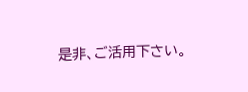是非、ご活用下さい。